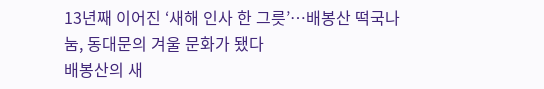13년째 이어진 ‘새해 인사 한 그릇’…배봉산 떡국나눔, 동대문의 겨울 문화가 됐다
배봉산의 새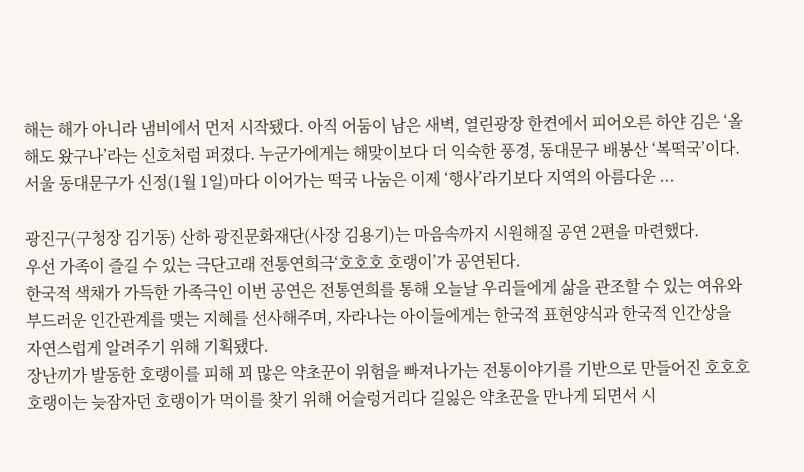해는 해가 아니라 냄비에서 먼저 시작됐다. 아직 어둠이 남은 새벽, 열린광장 한켠에서 피어오른 하얀 김은 ‘올해도 왔구나’라는 신호처럼 퍼졌다. 누군가에게는 해맞이보다 더 익숙한 풍경, 동대문구 배봉산 ‘복떡국’이다.서울 동대문구가 신정(1월 1일)마다 이어가는 떡국 나눔은 이제 ‘행사’라기보다 지역의 아름다운 ...

광진구(구청장 김기동) 산하 광진문화재단(사장 김용기)는 마음속까지 시원해질 공연 2편을 마련했다.
우선 가족이 즐길 수 있는 극단고래 전통연희극‘호호호 호랭이’가 공연된다.
한국적 색채가 가득한 가족극인 이번 공연은 전통연희를 통해 오늘날 우리들에게 삶을 관조할 수 있는 여유와 부드러운 인간관계를 맺는 지혜를 선사해주며, 자라나는 아이들에게는 한국적 표현양식과 한국적 인간상을 자연스럽게 알려주기 위해 기획됐다.
장난끼가 발동한 호랭이를 피해 꾀 많은 약초꾼이 위험을 빠져나가는 전통이야기를 기반으로 만들어진 호호호 호랭이는 늦잠자던 호랭이가 먹이를 찾기 위해 어슬렁거리다 길잃은 약초꾼을 만나게 되면서 시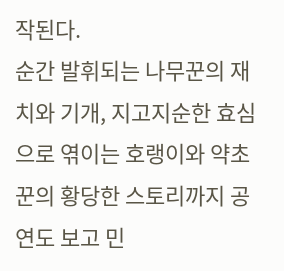작된다.
순간 발휘되는 나무꾼의 재치와 기개, 지고지순한 효심으로 엮이는 호랭이와 약초꾼의 황당한 스토리까지 공연도 보고 민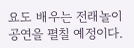요도 배우는 전래놀이 공연을 펼칠 예정이다.